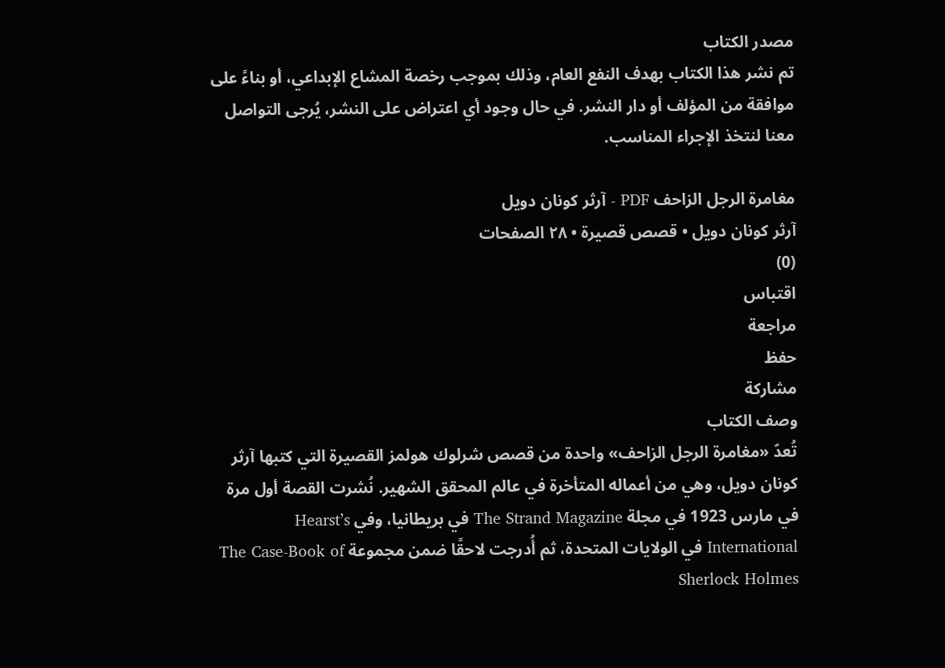مصدر الكتاب
تم نشر هذا الكتاب بهدف النفع العام، وذلك بموجب رخصة المشاع الإبداعي، أو بناءً على موافقة من المؤلف أو دار النشر. في حال وجود أي اعتراض على النشر، يُرجى التواصل معنا لنتخذ الإجراء المناسب.

مغامرة الرجل الزاحف PDF - آرثر كونان دويل
آرثر كونان دويل • قصص قصيرة • ٢٨ الصفحات
(0)
اقتباس
مراجعة
حفظ
مشاركة
وصف الكتاب
تُعدّ «مغامرة الرجل الزاحف» واحدة من قصص شرلوك هولمز القصيرة التي كتبها آرثر كونان دويل، وهي من أعماله المتأخرة في عالم المحقق الشهير. نُشرت القصة أول مرة في مارس 1923 في مجلة The Strand Magazine في بريطانيا، وفي Hearst’s International في الولايات المتحدة، ثم أُدرجت لاحقًا ضمن مجموعة The Case-Book of Sherlock Holmes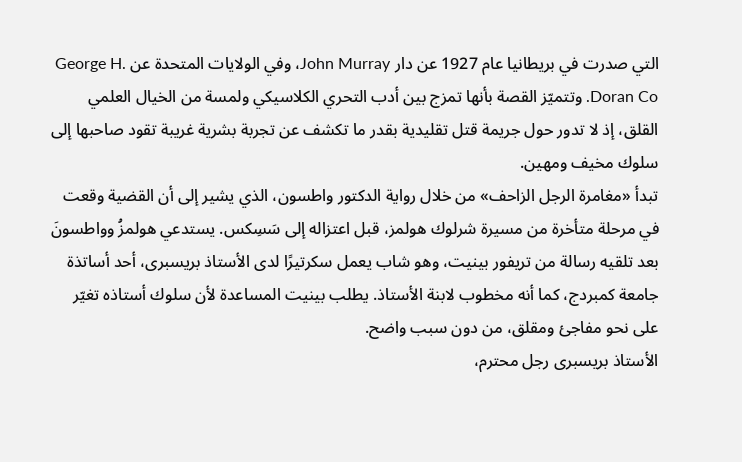التي صدرت في بريطانيا عام 1927 عن دار John Murray، وفي الولايات المتحدة عن George H. Doran Co. وتتميّز القصة بأنها تمزج بين أدب التحري الكلاسيكي ولمسة من الخيال العلمي القلق، إذ لا تدور حول جريمة قتل تقليدية بقدر ما تكشف عن تجربة بشرية غريبة تقود صاحبها إلى سلوك مخيف ومهين.
تبدأ «مغامرة الرجل الزاحف» من خلال رواية الدكتور واطسون، الذي يشير إلى أن القضية وقعت في مرحلة متأخرة من مسيرة شرلوك هولمز، قبل اعتزاله إلى سَسِكس. يستدعي هولمزُ وواطسونَ بعد تلقيه رسالة من تريفور بينيت، وهو شاب يعمل سكرتيرًا لدى الأستاذ بريسبرى، أحد أساتذة جامعة كمبردج، كما أنه مخطوب لابنة الأستاذ. يطلب بينيت المساعدة لأن سلوك أستاذه تغيّر على نحو مفاجئ ومقلق، من دون سبب واضح.
الأستاذ بريسبرى رجل محترم،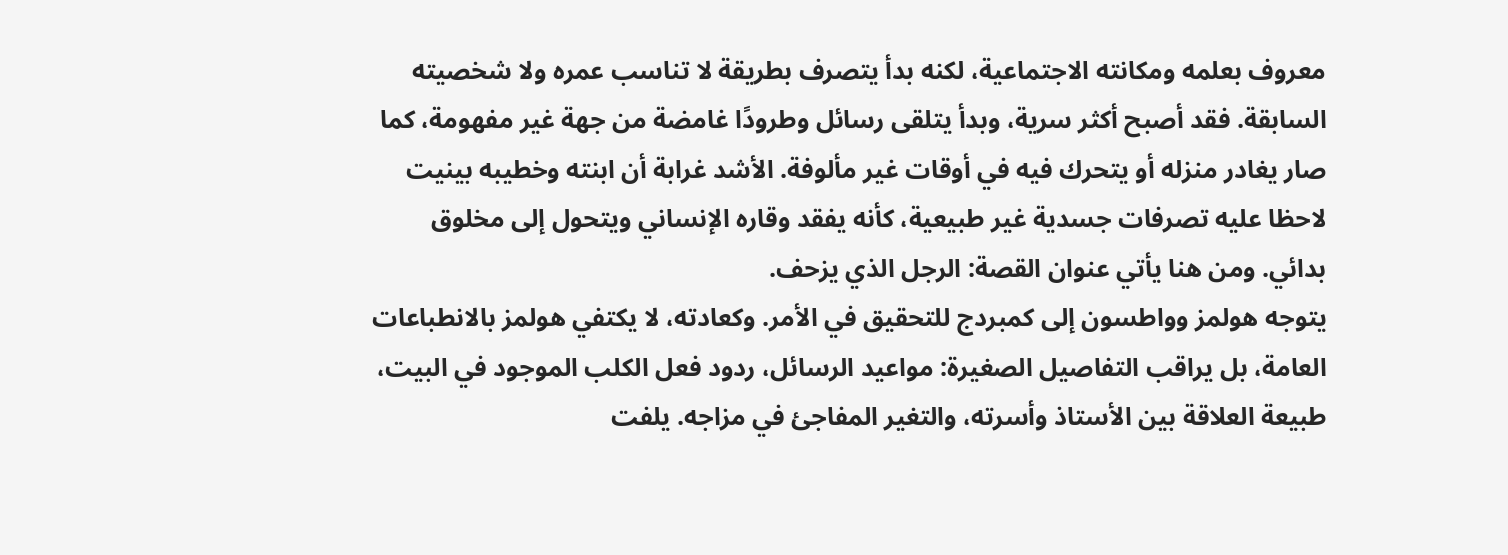معروف بعلمه ومكانته الاجتماعية، لكنه بدأ يتصرف بطريقة لا تناسب عمره ولا شخصيته السابقة. فقد أصبح أكثر سرية، وبدأ يتلقى رسائل وطرودًا غامضة من جهة غير مفهومة، كما صار يغادر منزله أو يتحرك فيه في أوقات غير مألوفة. الأشد غرابة أن ابنته وخطيبه بينيت لاحظا عليه تصرفات جسدية غير طبيعية، كأنه يفقد وقاره الإنساني ويتحول إلى مخلوق بدائي. ومن هنا يأتي عنوان القصة: الرجل الذي يزحف.
يتوجه هولمز وواطسون إلى كمبردج للتحقيق في الأمر. وكعادته، لا يكتفي هولمز بالانطباعات العامة، بل يراقب التفاصيل الصغيرة: مواعيد الرسائل، ردود فعل الكلب الموجود في البيت، طبيعة العلاقة بين الأستاذ وأسرته، والتغير المفاجئ في مزاجه. يلفت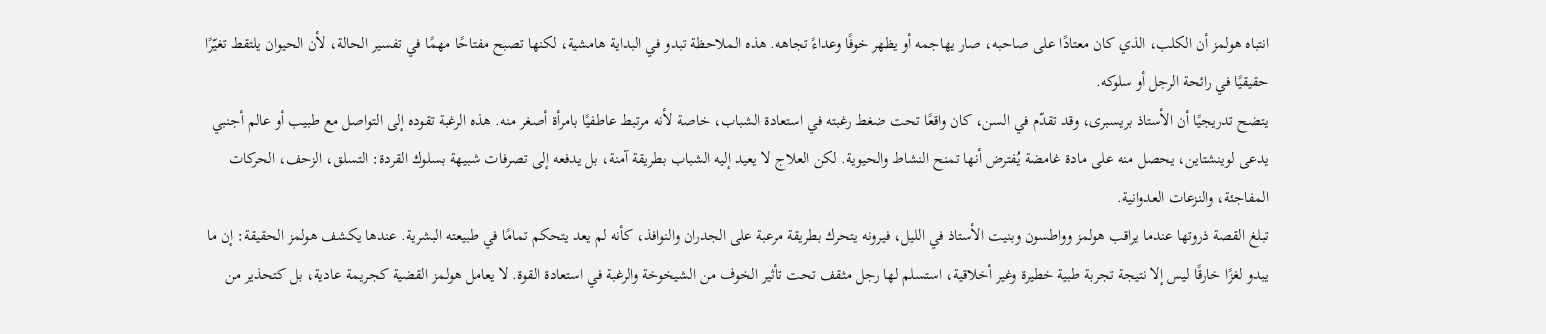انتباه هولمز أن الكلب، الذي كان معتادًا على صاحبه، صار يهاجمه أو يظهر خوفًا وعداءً تجاهه. هذه الملاحظة تبدو في البداية هامشية، لكنها تصبح مفتاحًا مهمًا في تفسير الحالة، لأن الحيوان يلتقط تغيّرًا حقيقيًا في رائحة الرجل أو سلوكه.
يتضح تدريجيًا أن الأستاذ بريسبرى، وقد تقدّم في السن، كان واقعًا تحت ضغط رغبته في استعادة الشباب، خاصة لأنه مرتبط عاطفيًا بامرأة أصغر منه. هذه الرغبة تقوده إلى التواصل مع طبيب أو عالم أجنبي يدعى لوينشتاين، يحصل منه على مادة غامضة يُفترض أنها تمنح النشاط والحيوية. لكن العلاج لا يعيد إليه الشباب بطريقة آمنة، بل يدفعه إلى تصرفات شبيهة بسلوك القردة: التسلق، الزحف، الحركات المفاجئة، والنزعات العدوانية.
تبلغ القصة ذروتها عندما يراقب هولمز وواطسون وبنيت الأستاذ في الليل، فيرونه يتحرك بطريقة مرعبة على الجدران والنوافذ، كأنه لم يعد يتحكم تمامًا في طبيعته البشرية. عندها يكشف هولمز الحقيقة: إن ما يبدو لغزًا خارقًا ليس إلا نتيجة تجربة طبية خطيرة وغير أخلاقية، استسلم لها رجل مثقف تحت تأثير الخوف من الشيخوخة والرغبة في استعادة القوة. لا يعامل هولمز القضية كجريمة عادية، بل كتحذير من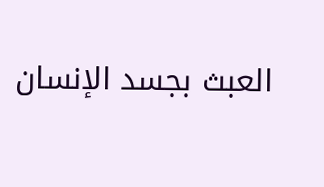العبث بجسد الإنسان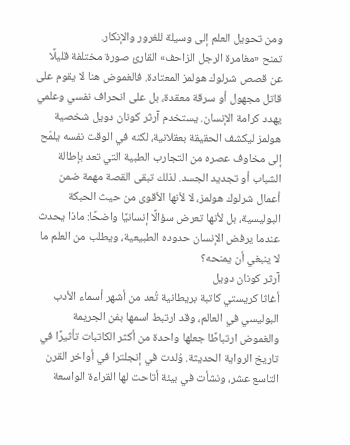ومن تحويل العلم إلى وسيلة للغرور والإنكار.
تمنح «مغامرة الرجل الزاحف» القارئ صورة مختلفة قليلًا عن قصص شرلوك هولمز المعتادة. فالغموض هنا لا يقوم على قاتل مجهول أو سرقة معقدة، بل على انحراف نفسي وعلمي يهدد كرامة الإنسان. يستخدم آرثر كونان دويل شخصية هولمز ليكشف الحقيقة بعقلانية، لكنه في الوقت نفسه يلمّح إلى مخاوف عصره من التجارب الطبية التي تعد بإطالة الشباب أو تجديد الجسد. لذلك تبقى القصة مهمة ضمن أعمال شرلوك هولمز، لا لأنها الأقوى من حيث الحبكة البوليسية، بل لأنها تعرض سؤالًا إنسانيًا واضحًا: ماذا يحدث عندما يرفض الإنسان حدوده الطبيعية، ويطلب من العلم ما لا ينبغي أن يمنحه؟
آرثر كونان دويل
أغاثا كريستي كاتبة بريطانية تُعد من أشهر أسماء الأدب البوليسي في العالم، وقد ارتبط اسمها بفن الجريمة والغموض ارتباطًا جعلها واحدة من أكثر الكاتبات تأثيرًا في تاريخ الرواية الحديثة. وُلدت في إنجلترا في أواخر القرن التاسع عشر، ونشأت في بيئة أتاحت لها القراءة الواسعة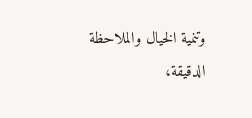وتنمية الخيال والملاحظة الدقيقة،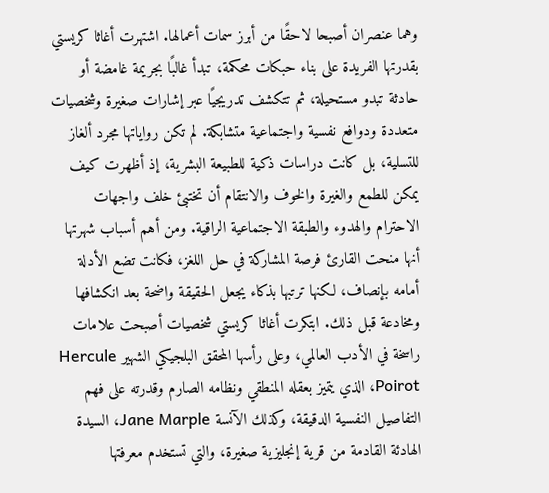وهما عنصران أصبحا لاحقًا من أبرز سمات أعمالها. اشتهرت أغاثا كريستي بقدرتها الفريدة على بناء حبكات محكمة، تبدأ غالبًا بجريمة غامضة أو حادثة تبدو مستحيلة، ثم تتكشف تدريجيًا عبر إشارات صغيرة وشخصيات متعددة ودوافع نفسية واجتماعية متشابكة. لم تكن رواياتها مجرد ألغاز للتسلية، بل كانت دراسات ذكية للطبيعة البشرية، إذ أظهرت كيف يمكن للطمع والغيرة والخوف والانتقام أن تختبئ خلف واجهات الاحترام والهدوء والطبقة الاجتماعية الراقية. ومن أهم أسباب شهرتها أنها منحت القارئ فرصة المشاركة في حل اللغز، فكانت تضع الأدلة أمامه بإنصاف، لكنها ترتبها بذكاء يجعل الحقيقة واضحة بعد انكشافها ومخادعة قبل ذلك. ابتكرت أغاثا كريستي شخصيات أصبحت علامات راسخة في الأدب العالمي، وعلى رأسها المحقق البلجيكي الشهير Hercule Poirot، الذي يتميز بعقله المنطقي ونظامه الصارم وقدرته على فهم التفاصيل النفسية الدقيقة، وكذلك الآنسة Jane Marple، السيدة الهادئة القادمة من قرية إنجليزية صغيرة، والتي تستخدم معرفتها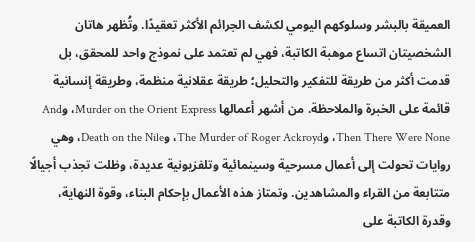العميقة بالبشر وسلوكهم اليومي لكشف الجرائم الأكثر تعقيدًا. وتُظهر هاتان الشخصيتان اتساع موهبة الكاتبة، فهي لم تعتمد على نموذج واحد للمحقق، بل قدمت أكثر من طريقة للتفكير والتحليل؛ طريقة عقلانية منظمة، وطريقة إنسانية قائمة على الخبرة والملاحظة. من أشهر أعمالها Murder on the Orient Express، وAnd Then There Were None، وThe Murder of Roger Ackroyd، وDeath on the Nile، وهي روايات تحولت إلى أعمال مسرحية وسينمائية وتلفزيونية عديدة، وظلت تجذب أجيالًا متتابعة من القراء والمشاهدين. وتمتاز هذه الأعمال بإحكام البناء، وقوة النهاية، وقدرة الكاتبة على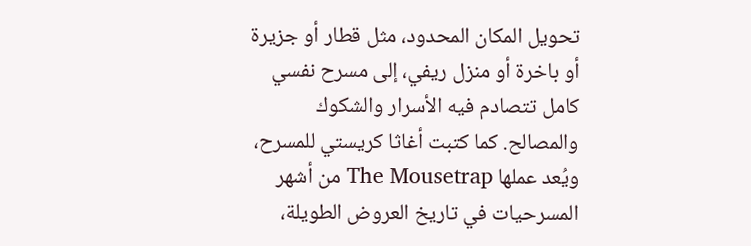تحويل المكان المحدود، مثل قطار أو جزيرة أو باخرة أو منزل ريفي، إلى مسرح نفسي كامل تتصادم فيه الأسرار والشكوك والمصالح. كما كتبت أغاثا كريستي للمسرح، ويُعد عملها The Mousetrap من أشهر المسرحيات في تاريخ العروض الطويلة،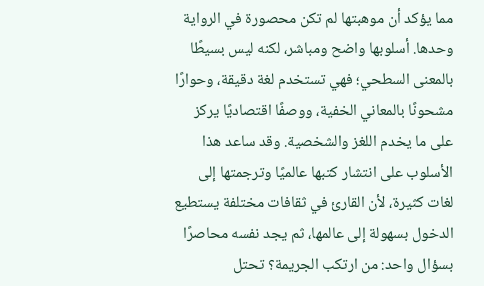مما يؤكد أن موهبتها لم تكن محصورة في الرواية وحدها. أسلوبها واضح ومباشر، لكنه ليس بسيطًا بالمعنى السطحي؛ فهي تستخدم لغة دقيقة، وحوارًا مشحونًا بالمعاني الخفية، ووصفًا اقتصاديًا يركز على ما يخدم اللغز والشخصية. وقد ساعد هذا الأسلوب على انتشار كتبها عالميًا وترجمتها إلى لغات كثيرة، لأن القارئ في ثقافات مختلفة يستطيع الدخول بسهولة إلى عالمها، ثم يجد نفسه محاصرًا بسؤال واحد: من ارتكب الجريمة؟ تحتل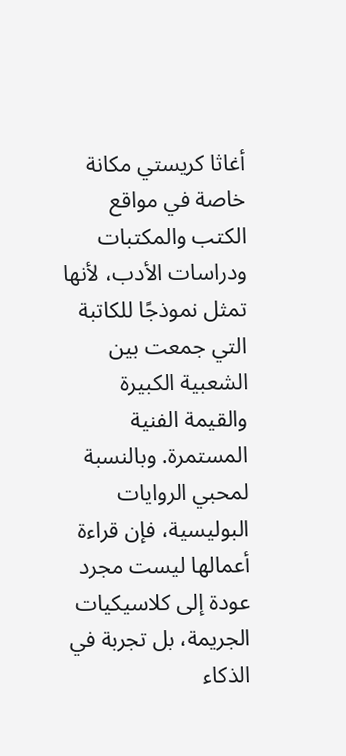أغاثا كريستي مكانة خاصة في مواقع الكتب والمكتبات ودراسات الأدب، لأنها تمثل نموذجًا للكاتبة التي جمعت بين الشعبية الكبيرة والقيمة الفنية المستمرة. وبالنسبة لمحبي الروايات البوليسية، فإن قراءة أعمالها ليست مجرد عودة إلى كلاسيكيات الجريمة، بل تجربة في الذكاء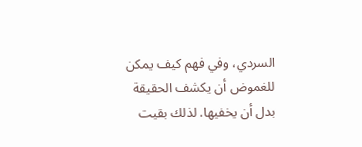السردي، وفي فهم كيف يمكن للغموض أن يكشف الحقيقة بدل أن يخفيها. لذلك بقيت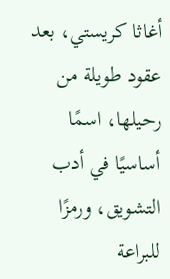أغاثا كريستي، بعد عقود طويلة من رحيلها، اسمًا أساسيًا في أدب التشويق، ورمزًا للبراعة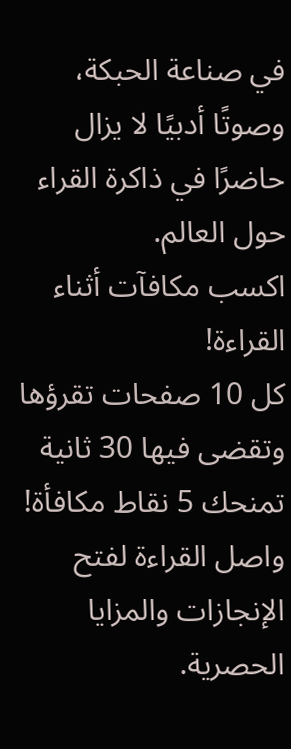في صناعة الحبكة، وصوتًا أدبيًا لا يزال حاضرًا في ذاكرة القراء حول العالم.
اكسب مكافآت أثناء القراءة!
كل 10 صفحات تقرؤها وتقضى فيها 30 ثانية تمنحك 5 نقاط مكافأة! واصل القراءة لفتح الإنجازات والمزايا الحصرية.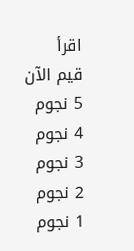اقرأ
قيم الآن
5 نجوم
4 نجوم
3 نجوم
2 نجوم
1 نجوم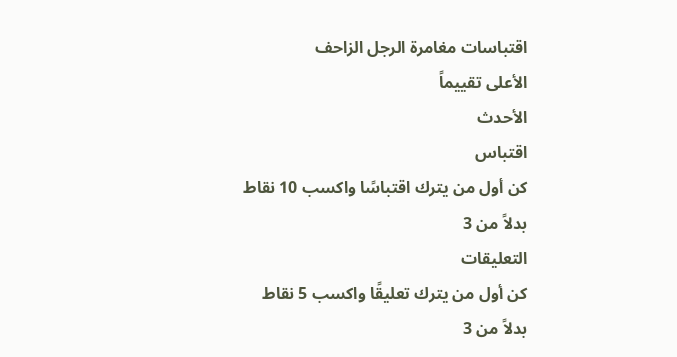اقتباسات مغامرة الرجل الزاحف
الأعلى تقييماً
الأحدث
اقتباس
كن أول من يترك اقتباسًا واكسب 10 نقاط
بدلاً من 3
التعليقات
كن أول من يترك تعليقًا واكسب 5 نقاط
بدلاً من 3